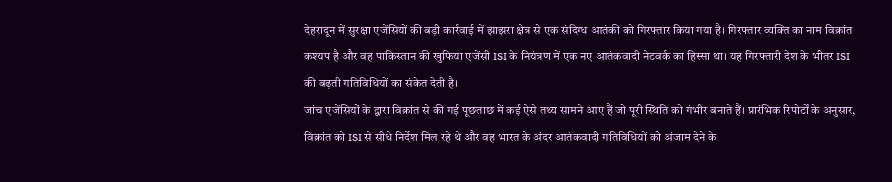देहरादून में सुरक्षा एजेंसियों की बड़ी कार्रवाई में झाझरा क्षेत्र से एक संदिग्ध आतंकी को गिरफ्तार किया गया है। गिरफ्तार व्यक्ति का नाम विक्रांत कश्यप है और वह पाकिस्तान की खुफिया एजेंसी ISI के नियंत्रण में एक नए आतंकवादी नेटवर्क का हिस्सा था। यह गिरफ्तारी देश के भीतर ISI की बढ़ती गतिविधियों का संकेत देती है।
जांच एजेंसियों के द्वारा विक्रांत से की गई पूछताछ में कई ऐसे तथ्य सामने आए हैं जो पूरी स्थिति को गंभीर बनाते हैं। प्रारंभिक रिपोर्टों के अनुसार, विक्रांत को ISI से सीधे निर्देश मिल रहे थे और वह भारत के अंदर आतंकवादी गतिविधियों को अंजाम देने के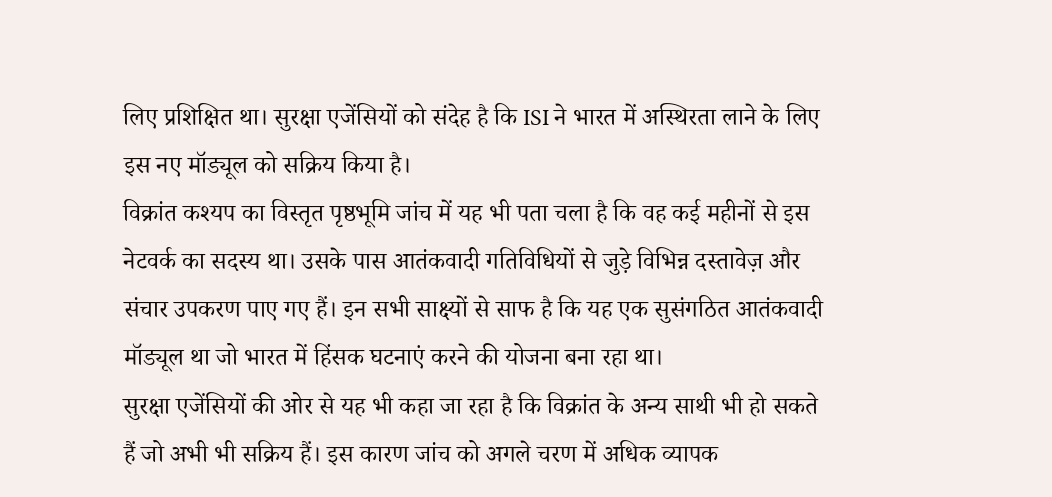लिए प्रशिक्षित था। सुरक्षा एजेंसियों को संदेह है कि ISI ने भारत में अस्थिरता लाने के लिए इस नए मॉड्यूल को सक्रिय किया है।
विक्रांत कश्यप का विस्तृत पृष्ठभूमि जांच में यह भी पता चला है कि वह कई महीनों से इस नेटवर्क का सदस्य था। उसके पास आतंकवादी गतिविधियों से जुड़े विभिन्न दस्तावेज़ और संचार उपकरण पाए गए हैं। इन सभी साक्ष्यों से साफ है कि यह एक सुसंगठित आतंकवादी मॉड्यूल था जो भारत में हिंसक घटनाएं करने की योजना बना रहा था।
सुरक्षा एजेंसियों की ओर से यह भी कहा जा रहा है कि विक्रांत के अन्य साथी भी हो सकते हैं जो अभी भी सक्रिय हैं। इस कारण जांच को अगले चरण में अधिक व्यापक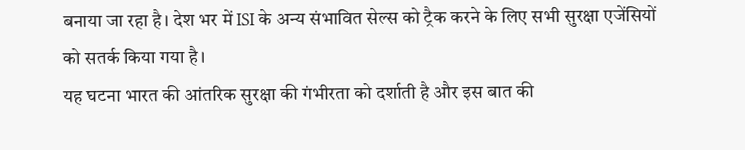बनाया जा रहा है। देश भर में ISI के अन्य संभावित सेल्स को ट्रैक करने के लिए सभी सुरक्षा एजेंसियों को सतर्क किया गया है।
यह घटना भारत की आंतरिक सुरक्षा की गंभीरता को दर्शाती है और इस बात की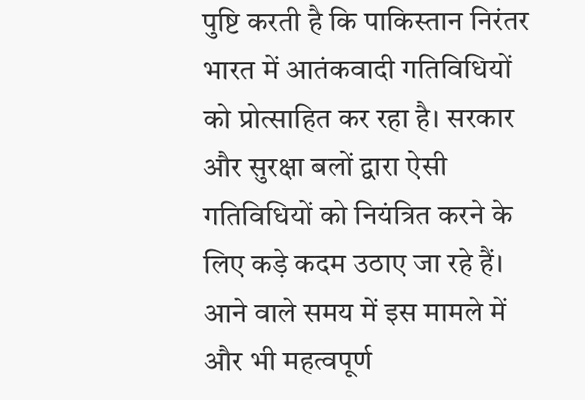पुष्टि करती है कि पाकिस्तान निरंतर भारत में आतंकवादी गतिविधियों को प्रोत्साहित कर रहा है। सरकार और सुरक्षा बलों द्वारा ऐसी गतिविधियों को नियंत्रित करने के लिए कड़े कदम उठाए जा रहे हैं। आने वाले समय में इस मामले में और भी महत्वपूर्ण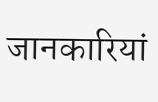जानकारियां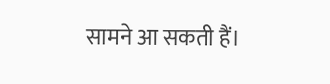सामने आ सकती हैं।